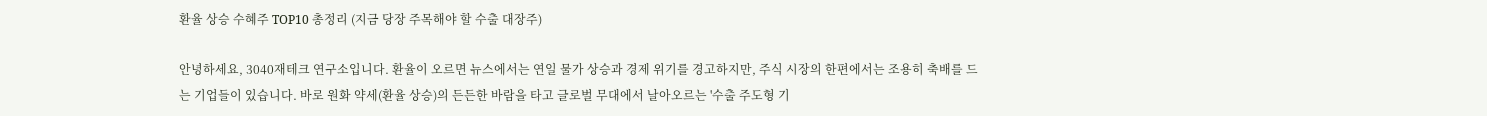환율 상승 수혜주 TOP10 총정리 (지금 당장 주목해야 할 수출 대장주)

안녕하세요, 3040재테크 연구소입니다. 환율이 오르면 뉴스에서는 연일 물가 상승과 경제 위기를 경고하지만, 주식 시장의 한편에서는 조용히 축배를 드는 기업들이 있습니다. 바로 원화 약세(환율 상승)의 든든한 바람을 타고 글로벌 무대에서 날아오르는 '수출 주도형 기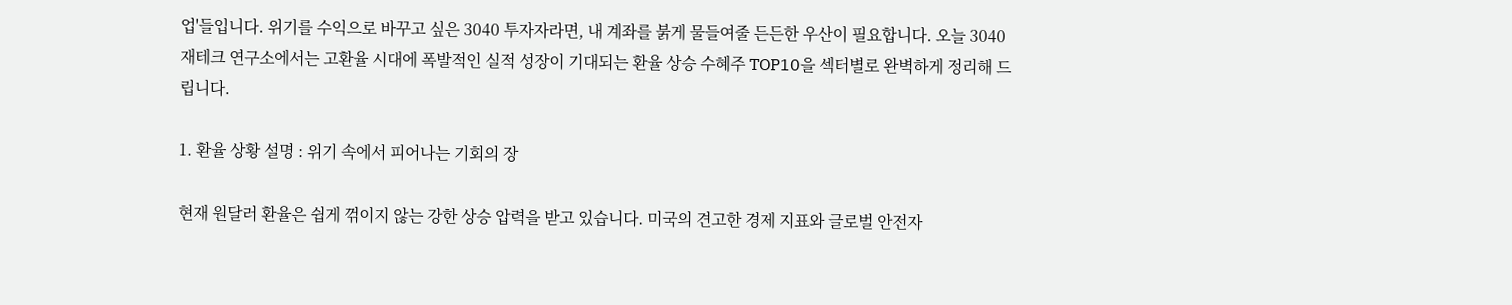업'들입니다. 위기를 수익으로 바꾸고 싶은 3040 투자자라면, 내 계좌를 붉게 물들여줄 든든한 우산이 필요합니다. 오늘 3040재테크 연구소에서는 고환율 시대에 폭발적인 실적 성장이 기대되는 환율 상승 수혜주 TOP10을 섹터별로 완벽하게 정리해 드립니다.

1. 환율 상황 설명 : 위기 속에서 피어나는 기회의 장

현재 원달러 환율은 쉽게 꺾이지 않는 강한 상승 압력을 받고 있습니다. 미국의 견고한 경제 지표와 글로벌 안전자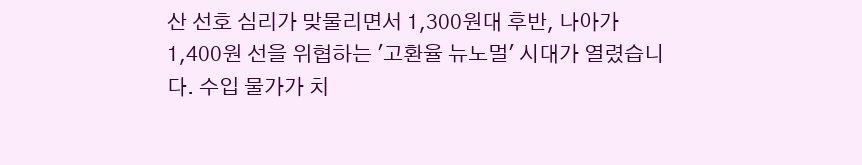산 선호 심리가 맞물리면서 1,300원대 후반, 나아가 1,400원 선을 위협하는 '고환율 뉴노멀' 시대가 열렸습니다. 수입 물가가 치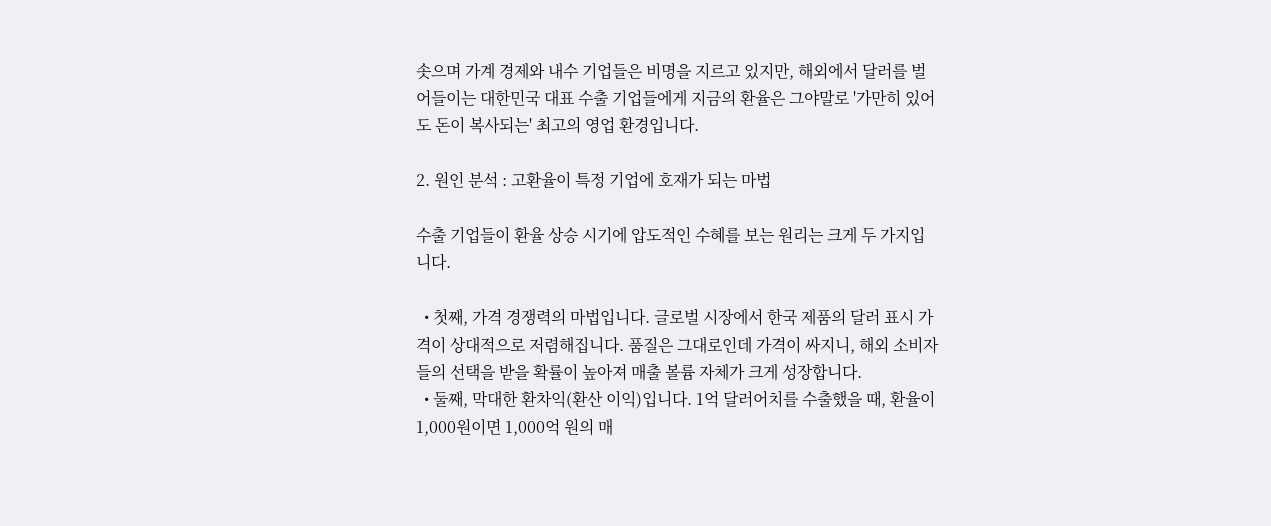솟으며 가계 경제와 내수 기업들은 비명을 지르고 있지만, 해외에서 달러를 벌어들이는 대한민국 대표 수출 기업들에게 지금의 환율은 그야말로 '가만히 있어도 돈이 복사되는' 최고의 영업 환경입니다.

2. 원인 분석 : 고환율이 특정 기업에 호재가 되는 마법

수출 기업들이 환율 상승 시기에 압도적인 수혜를 보는 원리는 크게 두 가지입니다.

  • 첫째, 가격 경쟁력의 마법입니다. 글로벌 시장에서 한국 제품의 달러 표시 가격이 상대적으로 저렴해집니다. 품질은 그대로인데 가격이 싸지니, 해외 소비자들의 선택을 받을 확률이 높아져 매출 볼륨 자체가 크게 성장합니다.
  • 둘째, 막대한 환차익(환산 이익)입니다. 1억 달러어치를 수출했을 때, 환율이 1,000원이면 1,000억 원의 매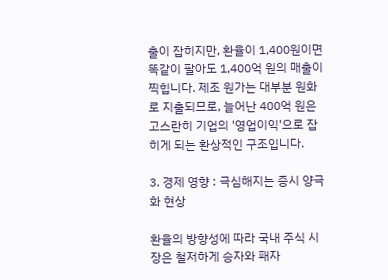출이 잡히지만, 환율이 1,400원이면 똑같이 팔아도 1,400억 원의 매출이 찍힙니다. 제조 원가는 대부분 원화로 지출되므로, 늘어난 400억 원은 고스란히 기업의 '영업이익'으로 잡히게 되는 환상적인 구조입니다.

3. 경제 영향 : 극심해지는 증시 양극화 현상

환율의 방향성에 따라 국내 주식 시장은 철저하게 승자와 패자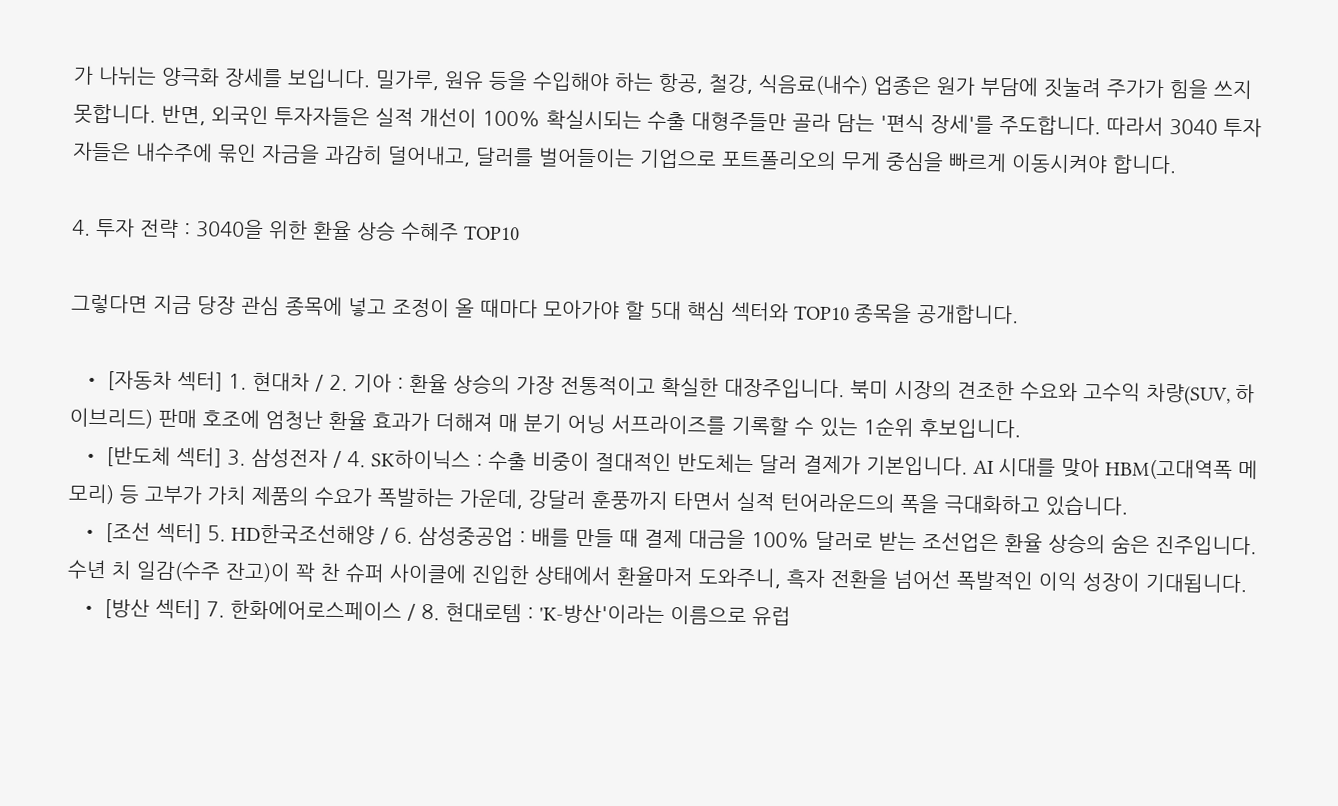가 나뉘는 양극화 장세를 보입니다. 밀가루, 원유 등을 수입해야 하는 항공, 철강, 식음료(내수) 업종은 원가 부담에 짓눌려 주가가 힘을 쓰지 못합니다. 반면, 외국인 투자자들은 실적 개선이 100% 확실시되는 수출 대형주들만 골라 담는 '편식 장세'를 주도합니다. 따라서 3040 투자자들은 내수주에 묶인 자금을 과감히 덜어내고, 달러를 벌어들이는 기업으로 포트폴리오의 무게 중심을 빠르게 이동시켜야 합니다.

4. 투자 전략 : 3040을 위한 환율 상승 수혜주 TOP10

그렇다면 지금 당장 관심 종목에 넣고 조정이 올 때마다 모아가야 할 5대 핵심 섹터와 TOP10 종목을 공개합니다.

  • [자동차 섹터] 1. 현대차 / 2. 기아 : 환율 상승의 가장 전통적이고 확실한 대장주입니다. 북미 시장의 견조한 수요와 고수익 차량(SUV, 하이브리드) 판매 호조에 엄청난 환율 효과가 더해져 매 분기 어닝 서프라이즈를 기록할 수 있는 1순위 후보입니다.
  • [반도체 섹터] 3. 삼성전자 / 4. SK하이닉스 : 수출 비중이 절대적인 반도체는 달러 결제가 기본입니다. AI 시대를 맞아 HBM(고대역폭 메모리) 등 고부가 가치 제품의 수요가 폭발하는 가운데, 강달러 훈풍까지 타면서 실적 턴어라운드의 폭을 극대화하고 있습니다.
  • [조선 섹터] 5. HD한국조선해양 / 6. 삼성중공업 : 배를 만들 때 결제 대금을 100% 달러로 받는 조선업은 환율 상승의 숨은 진주입니다. 수년 치 일감(수주 잔고)이 꽉 찬 슈퍼 사이클에 진입한 상태에서 환율마저 도와주니, 흑자 전환을 넘어선 폭발적인 이익 성장이 기대됩니다.
  • [방산 섹터] 7. 한화에어로스페이스 / 8. 현대로템 : 'K-방산'이라는 이름으로 유럽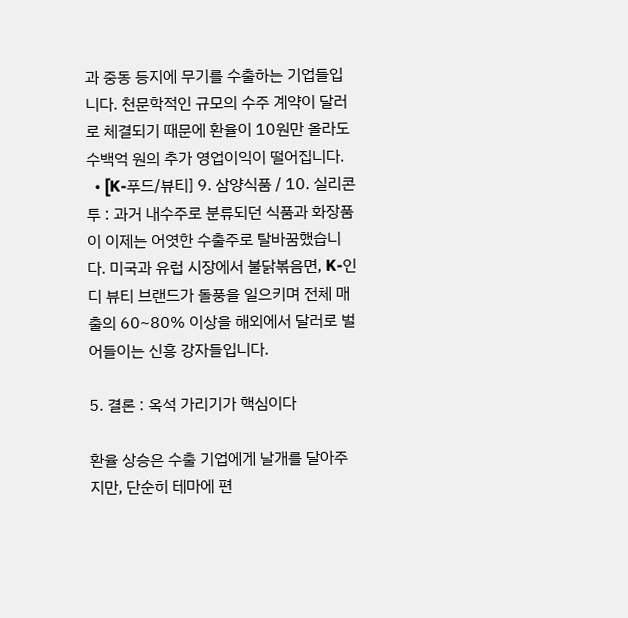과 중동 등지에 무기를 수출하는 기업들입니다. 천문학적인 규모의 수주 계약이 달러로 체결되기 때문에 환율이 10원만 올라도 수백억 원의 추가 영업이익이 떨어집니다.
  • [K-푸드/뷰티] 9. 삼양식품 / 10. 실리콘투 : 과거 내수주로 분류되던 식품과 화장품이 이제는 어엿한 수출주로 탈바꿈했습니다. 미국과 유럽 시장에서 불닭볶음면, K-인디 뷰티 브랜드가 돌풍을 일으키며 전체 매출의 60~80% 이상을 해외에서 달러로 벌어들이는 신흥 강자들입니다.

5. 결론 : 옥석 가리기가 핵심이다

환율 상승은 수출 기업에게 날개를 달아주지만, 단순히 테마에 편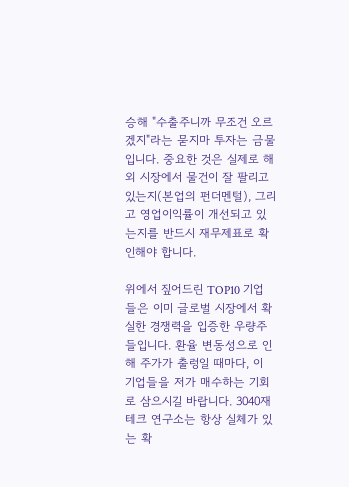승해 "수출주니까 무조건 오르겠지"라는 묻지마 투자는 금물입니다. 중요한 것은 실제로 해외 시장에서 물건이 잘 팔리고 있는지(본업의 펀더멘털), 그리고 영업이익률이 개선되고 있는지를 반드시 재무제표로 확인해야 합니다.

위에서 짚어드린 TOP10 기업들은 이미 글로벌 시장에서 확실한 경쟁력을 입증한 우량주들입니다. 환율 변동성으로 인해 주가가 출렁일 때마다, 이 기업들을 저가 매수하는 기회로 삼으시길 바랍니다. 3040재테크 연구소는 항상 실체가 있는 확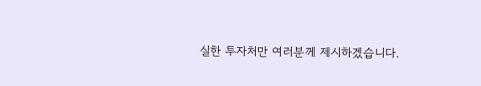실한 투자처만 여러분께 제시하겠습니다.